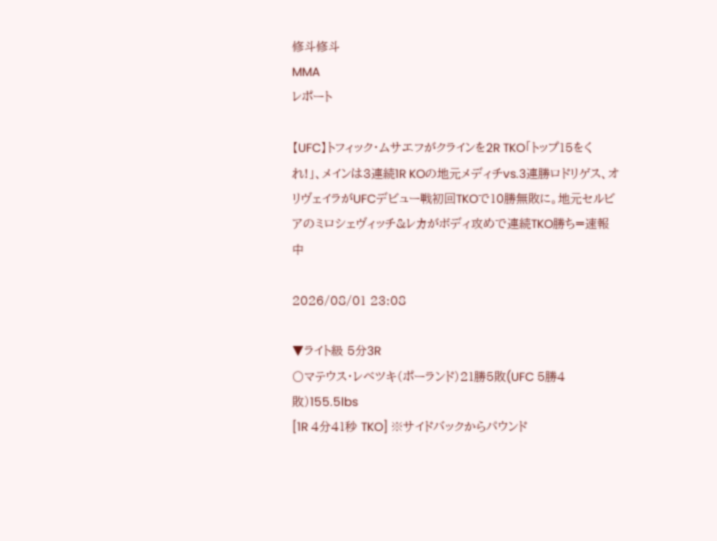修斗修斗
MMA
レポート

【UFC】トフィック・ムサエフがクラインを2R TKO「トップ15をくれ!」、メインは3連続1R KOの地元メディチvs.3連勝ロドリゲス、オリヴェイラがUFCデビュー戦初回TKOで10勝無敗に。地元セルビアのミロシェヴィッチ&レカがボディ攻めで連続TKO勝ち=速報中

2026/08/01 23:08

▼ライト級 5分3R
〇マテウス・レベツキ(ポーランド)21勝5敗(UFC 5勝4敗)155.5lbs
[1R 4分41秒 TKO] ※サイドバックからパウンド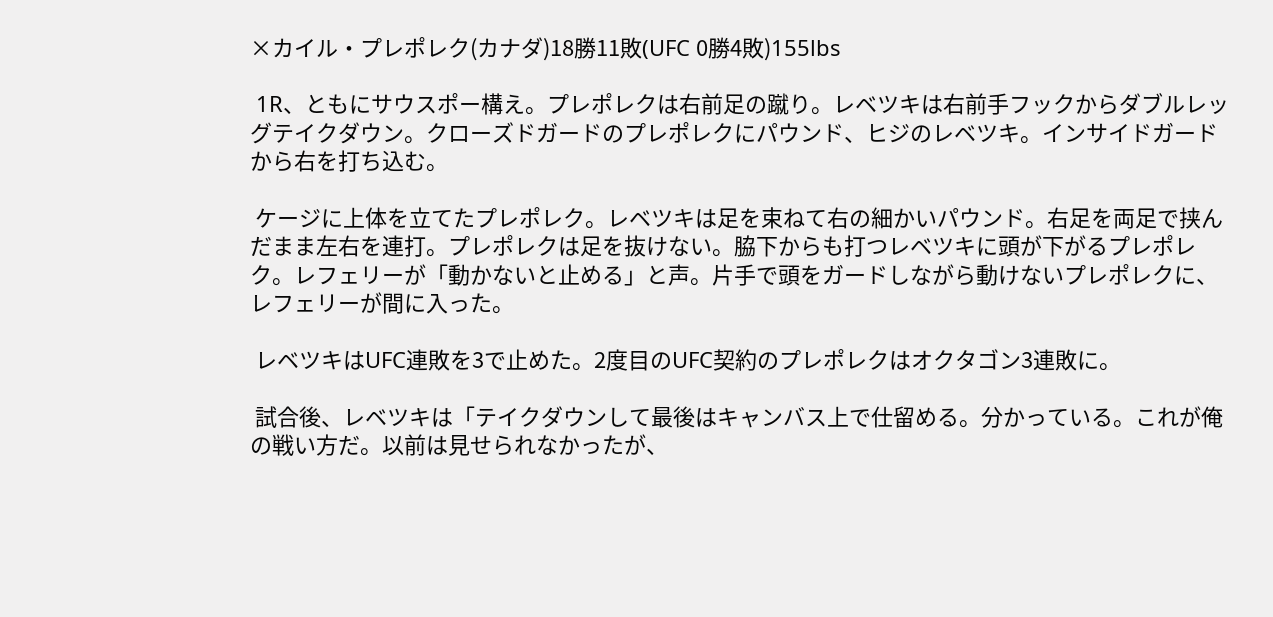×カイル・プレポレク(カナダ)18勝11敗(UFC 0勝4敗)155lbs

 1R、ともにサウスポー構え。プレポレクは右前足の蹴り。レベツキは右前手フックからダブルレッグテイクダウン。クローズドガードのプレポレクにパウンド、ヒジのレベツキ。インサイドガードから右を打ち込む。

 ケージに上体を立てたプレポレク。レベツキは足を束ねて右の細かいパウンド。右足を両足で挟んだまま左右を連打。プレポレクは足を抜けない。脇下からも打つレベツキに頭が下がるプレポレク。レフェリーが「動かないと止める」と声。片手で頭をガードしながら動けないプレポレクに、レフェリーが間に入った。

 レベツキはUFC連敗を3で止めた。2度目のUFC契約のプレポレクはオクタゴン3連敗に。

 試合後、レベツキは「テイクダウンして最後はキャンバス上で仕留める。分かっている。これが俺の戦い方だ。以前は見せられなかったが、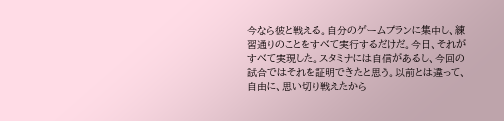今なら彼と戦える。自分のゲームプランに集中し、練習通りのことをすべて実行するだけだ。今日、それがすべて実現した。スタミナには自信があるし、今回の試合ではそれを証明できたと思う。以前とは違って、自由に、思い切り戦えたから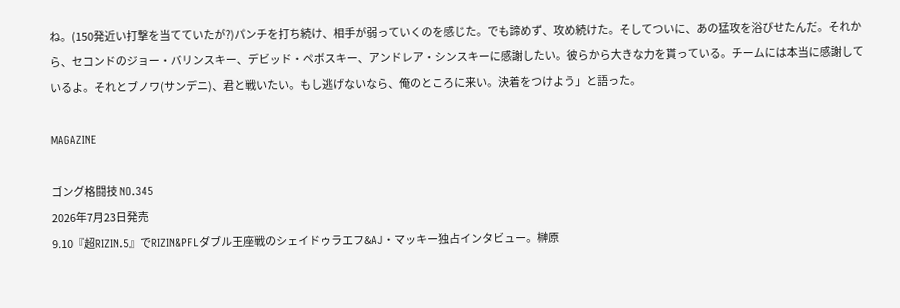ね。(150発近い打撃を当てていたが?)パンチを打ち続け、相手が弱っていくのを感じた。でも諦めず、攻め続けた。そしてついに、あの猛攻を浴びせたんだ。それから、セコンドのジョー・バリンスキー、デビッド・ペボスキー、アンドレア・シンスキーに感謝したい。彼らから大きな力を貰っている。チームには本当に感謝しているよ。それとブノワ(サンデニ)、君と戦いたい。もし逃げないなら、俺のところに来い。決着をつけよう」と語った。

MAGAZINE

ゴング格闘技 NO.345
2026年7月23日発売
9.10『超RIZIN.5』でRIZIN&PFLダブル王座戦のシェイドゥラエフ&AJ・マッキー独占インタビュー。榊原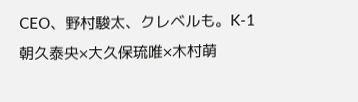CEO、野村駿太、クレベルも。K-1 朝久泰央×大久保琉唯×木村萌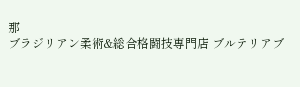那
ブラジリアン柔術&総合格闘技専門店 ブルテリアブ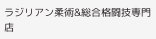ラジリアン柔術&総合格闘技専門店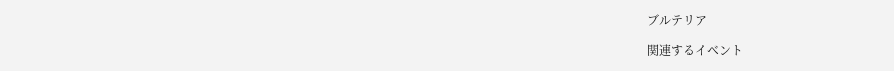ブルテリア

関連するイベント